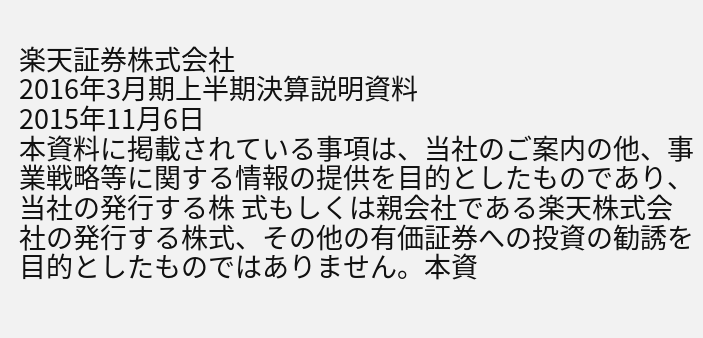楽天証券株式会社
2016年3月期上半期決算説明資料
2015年11月6日
本資料に掲載されている事項は、当社のご案内の他、事業戦略等に関する情報の提供を目的としたものであり、当社の発行する株 式もしくは親会社である楽天株式会社の発行する株式、その他の有価証券への投資の勧誘を目的としたものではありません。本資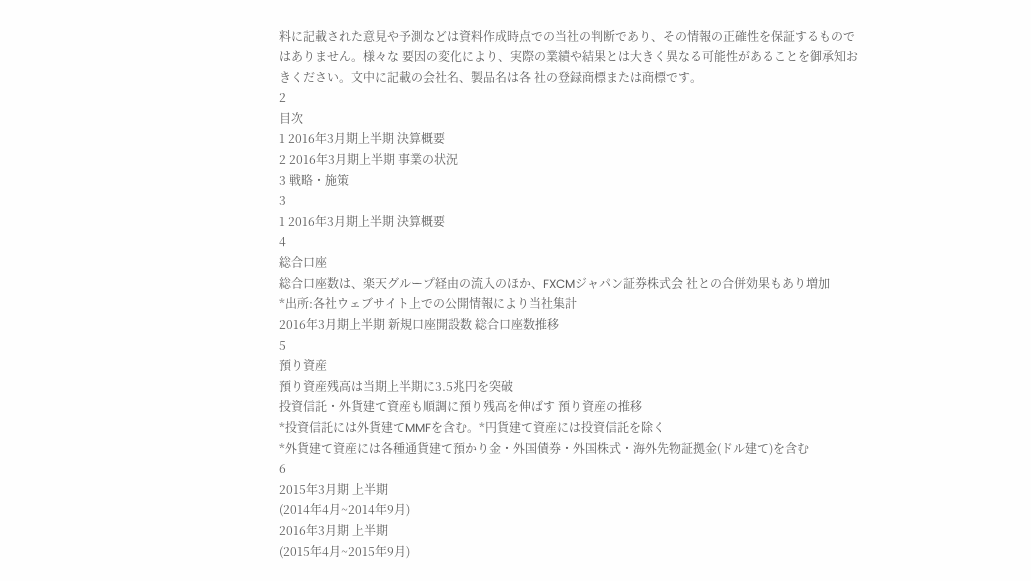料に記載された意見や予測などは資料作成時点での当社の判断であり、その情報の正確性を保証するものではありません。様々な 要因の変化により、実際の業績や結果とは大きく異なる可能性があることを御承知おきください。文中に記載の会社名、製品名は各 社の登録商標または商標です。
2
目次
1 2016年3月期上半期 決算概要
2 2016年3月期上半期 事業の状況
3 戦略・施策
3
1 2016年3月期上半期 決算概要
4
総合口座
総合口座数は、楽天グループ経由の流入のほか、FXCMジャパン証券株式会 社との合併効果もあり増加
*出所:各社ウェブサイト上での公開情報により当社集計
2016年3月期上半期 新規口座開設数 総合口座数推移
5
預り資産
預り資産残高は当期上半期に3.5兆円を突破
投資信託・外貨建て資産も順調に預り残高を伸ばす 預り資産の推移
*投資信託には外貨建てMMFを含む。*円貨建て資産には投資信託を除く
*外貨建て資産には各種通貨建て預かり金・外国債券・外国株式・海外先物証拠金(ドル建て)を含む
6
2015年3月期 上半期
(2014年4月~2014年9月)
2016年3月期 上半期
(2015年4月~2015年9月)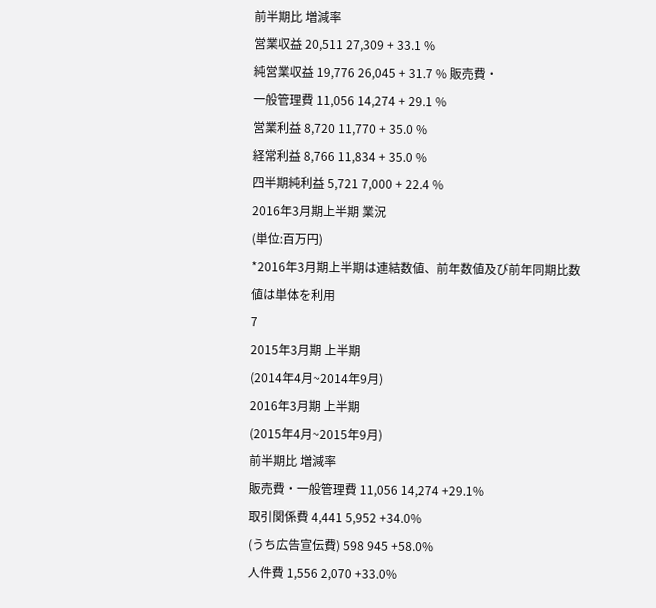前半期比 増減率
営業収益 20,511 27,309 + 33.1 %
純営業収益 19,776 26,045 + 31.7 % 販売費・
一般管理費 11,056 14,274 + 29.1 %
営業利益 8,720 11,770 + 35.0 %
経常利益 8,766 11,834 + 35.0 %
四半期純利益 5,721 7,000 + 22.4 %
2016年3月期上半期 業況
(単位:百万円)
*2016年3月期上半期は連結数値、前年数値及び前年同期比数値は単体を利用
7
2015年3月期 上半期
(2014年4月~2014年9月)
2016年3月期 上半期
(2015年4月~2015年9月)
前半期比 増減率
販売費・一般管理費 11,056 14,274 +29.1%
取引関係費 4,441 5,952 +34.0%
(うち広告宣伝費) 598 945 +58.0%
人件費 1,556 2,070 +33.0%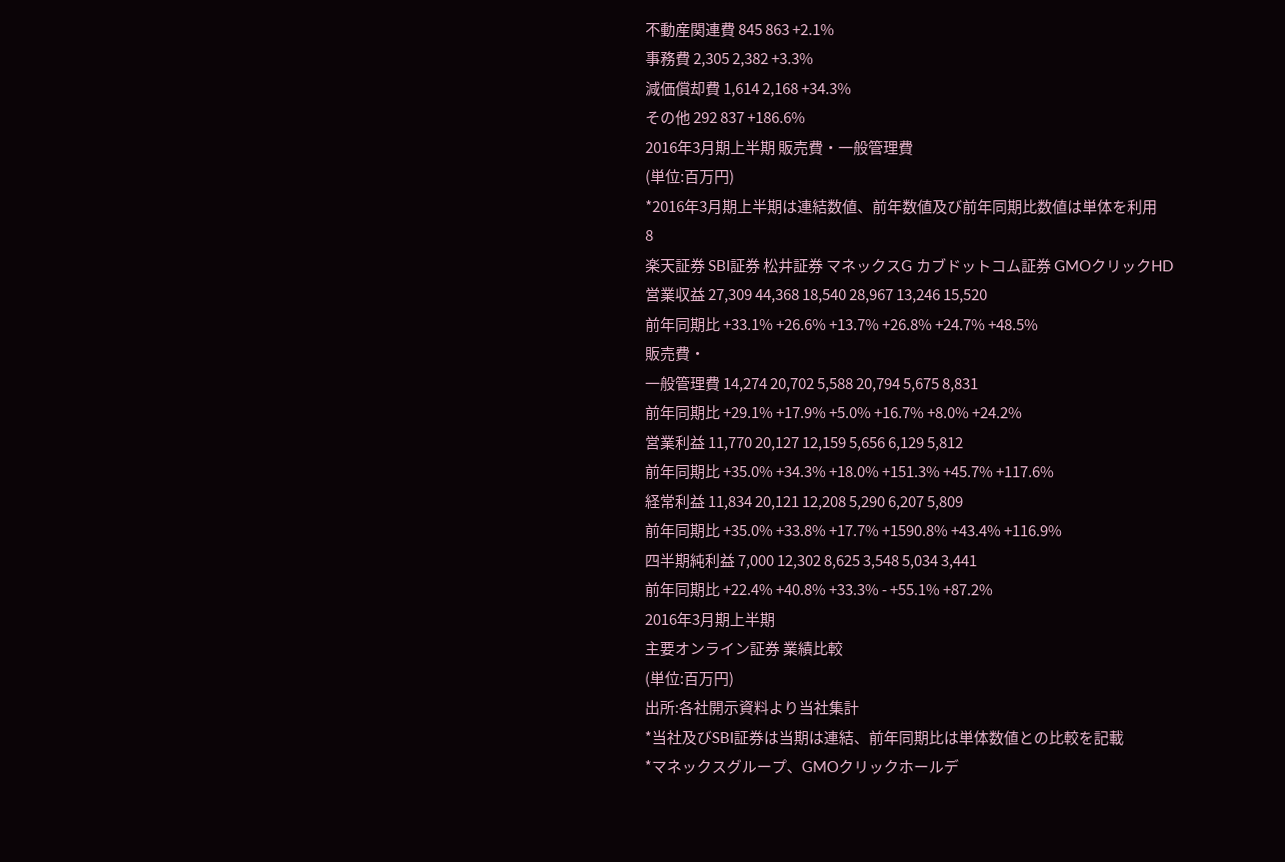不動産関連費 845 863 +2.1%
事務費 2,305 2,382 +3.3%
減価償却費 1,614 2,168 +34.3%
その他 292 837 +186.6%
2016年3月期上半期 販売費・一般管理費
(単位:百万円)
*2016年3月期上半期は連結数値、前年数値及び前年同期比数値は単体を利用
8
楽天証券 SBI証券 松井証券 マネックスG カブドットコム証券 GMOクリックHD
営業収益 27,309 44,368 18,540 28,967 13,246 15,520
前年同期比 +33.1% +26.6% +13.7% +26.8% +24.7% +48.5%
販売費・
一般管理費 14,274 20,702 5,588 20,794 5,675 8,831
前年同期比 +29.1% +17.9% +5.0% +16.7% +8.0% +24.2%
営業利益 11,770 20,127 12,159 5,656 6,129 5,812
前年同期比 +35.0% +34.3% +18.0% +151.3% +45.7% +117.6%
経常利益 11,834 20,121 12,208 5,290 6,207 5,809
前年同期比 +35.0% +33.8% +17.7% +1590.8% +43.4% +116.9%
四半期純利益 7,000 12,302 8,625 3,548 5,034 3,441
前年同期比 +22.4% +40.8% +33.3% - +55.1% +87.2%
2016年3月期上半期
主要オンライン証券 業績比較
(単位:百万円)
出所:各社開示資料より当社集計
*当社及びSBI証券は当期は連結、前年同期比は単体数値との比較を記載
*マネックスグループ、GMOクリックホールデ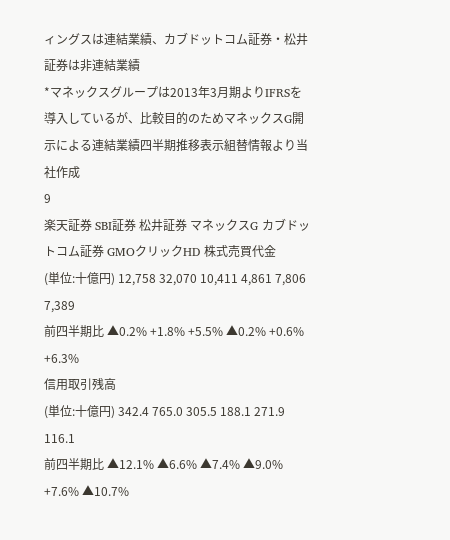ィングスは連結業績、カブドットコム証券・松井証券は非連結業績
*マネックスグループは2013年3月期よりIFRSを導入しているが、比較目的のためマネックスG開示による連結業績四半期推移表示組替情報より当社作成
9
楽天証券 SBI証券 松井証券 マネックスG カブドットコム証券 GMOクリックHD 株式売買代金
(単位:十億円) 12,758 32,070 10,411 4,861 7,806 7,389
前四半期比 ▲0.2% +1.8% +5.5% ▲0.2% +0.6% +6.3%
信用取引残高
(単位:十億円) 342.4 765.0 305.5 188.1 271.9 116.1
前四半期比 ▲12.1% ▲6.6% ▲7.4% ▲9.0% +7.6% ▲10.7%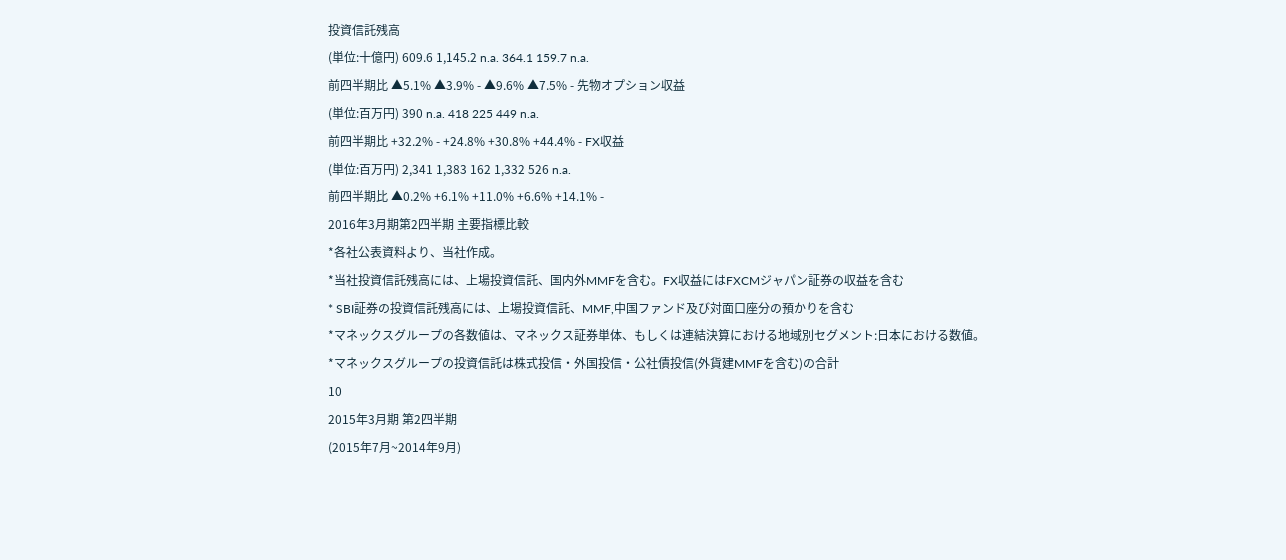投資信託残高
(単位:十億円) 609.6 1,145.2 n.a. 364.1 159.7 n.a.
前四半期比 ▲5.1% ▲3.9% - ▲9.6% ▲7.5% - 先物オプション収益
(単位:百万円) 390 n.a. 418 225 449 n.a.
前四半期比 +32.2% - +24.8% +30.8% +44.4% - FX収益
(単位:百万円) 2,341 1,383 162 1,332 526 n.a.
前四半期比 ▲0.2% +6.1% +11.0% +6.6% +14.1% -
2016年3月期第2四半期 主要指標比較
*各社公表資料より、当社作成。
*当社投資信託残高には、上場投資信託、国内外MMFを含む。FX収益にはFXCMジャパン証券の収益を含む
* SBI証券の投資信託残高には、上場投資信託、MMF,中国ファンド及び対面口座分の預かりを含む
*マネックスグループの各数値は、マネックス証券単体、もしくは連結決算における地域別セグメント:日本における数値。
*マネックスグループの投資信託は株式投信・外国投信・公社債投信(外貨建MMFを含む)の合計
10
2015年3月期 第2四半期
(2015年7月~2014年9月)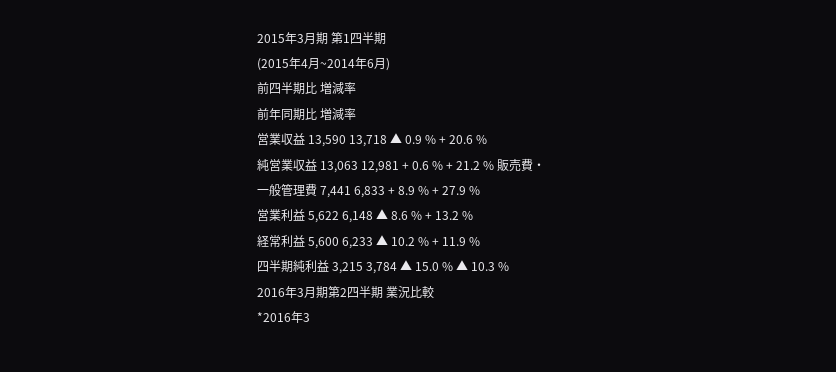2015年3月期 第1四半期
(2015年4月~2014年6月)
前四半期比 増減率
前年同期比 増減率
営業収益 13,590 13,718 ▲ 0.9 % + 20.6 %
純営業収益 13,063 12,981 + 0.6 % + 21.2 % 販売費・
一般管理費 7,441 6,833 + 8.9 % + 27.9 %
営業利益 5,622 6,148 ▲ 8.6 % + 13.2 %
経常利益 5,600 6,233 ▲ 10.2 % + 11.9 %
四半期純利益 3,215 3,784 ▲ 15.0 % ▲ 10.3 %
2016年3月期第2四半期 業況比較
*2016年3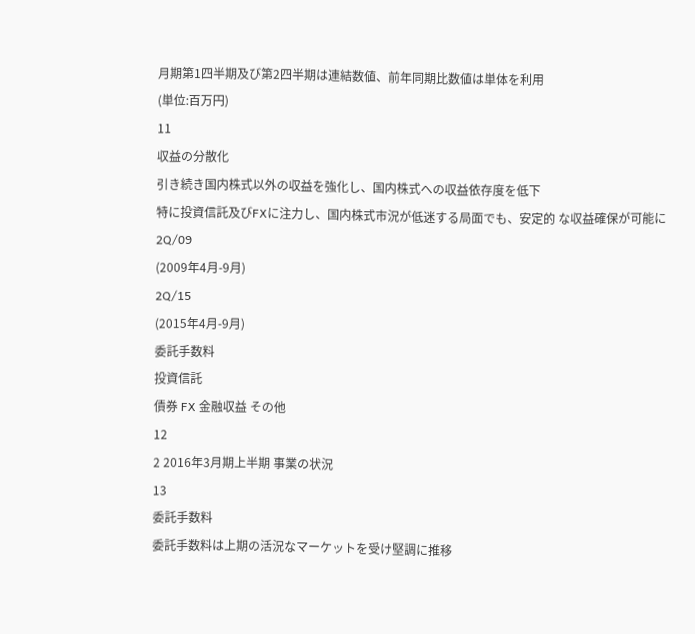月期第1四半期及び第2四半期は連結数値、前年同期比数値は単体を利用
(単位:百万円)
11
収益の分散化
引き続き国内株式以外の収益を強化し、国内株式への収益依存度を低下
特に投資信託及びFXに注力し、国内株式市況が低迷する局面でも、安定的 な収益確保が可能に
2Q/09
(2009年4月-9月)
2Q/15
(2015年4月-9月)
委託手数料
投資信託
債券 FX 金融収益 その他
12
2 2016年3月期上半期 事業の状況
13
委託手数料
委託手数料は上期の活況なマーケットを受け堅調に推移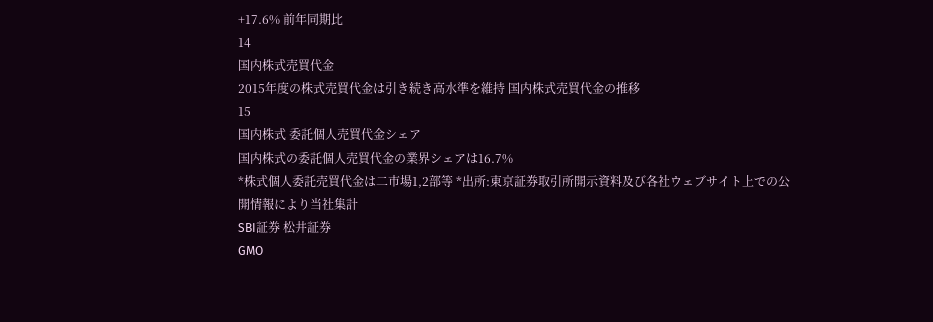+17.6% 前年同期比
14
国内株式売買代金
2015年度の株式売買代金は引き続き高水準を維持 国内株式売買代金の推移
15
国内株式 委託個人売買代金シェア
国内株式の委託個人売買代金の業界シェアは16.7%
*株式個人委託売買代金は二市場1,2部等 *出所:東京証券取引所開示資料及び各社ウェブサイト上での公開情報により当社集計
SBI証券 松井証券
GMO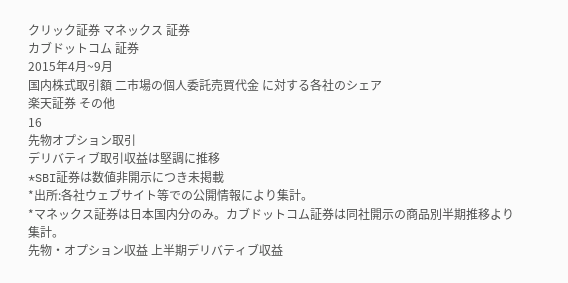クリック証券 マネックス 証券
カブドットコム 証券
2015年4月~9月
国内株式取引額 二市場の個人委託売買代金 に対する各社のシェア
楽天証券 その他
16
先物オプション取引
デリバティブ取引収益は堅調に推移
*SBI証券は数値非開示につき未掲載
*出所:各社ウェブサイト等での公開情報により集計。
*マネックス証券は日本国内分のみ。カブドットコム証券は同社開示の商品別半期推移より集計。
先物・オプション収益 上半期デリバティブ収益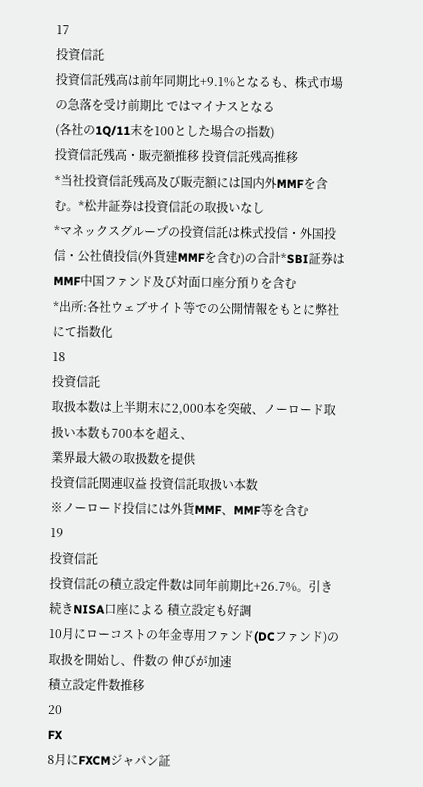17
投資信託
投資信託残高は前年同期比+9.1%となるも、株式市場の急落を受け前期比 ではマイナスとなる
(各社の1Q/11末を100とした場合の指数)
投資信託残高・販売額推移 投資信託残高推移
*当社投資信託残高及び販売額には国内外MMFを含む。*松井証券は投資信託の取扱いなし
*マネックスグループの投資信託は株式投信・外国投信・公社債投信(外貨建MMFを含む)の合計*SBI証券はMMF中国ファンド及び対面口座分預りを含む
*出所:各社ウェブサイト等での公開情報をもとに弊社にて指数化
18
投資信託
取扱本数は上半期末に2,000本を突破、ノーロード取扱い本数も700本を超え、
業界最大級の取扱数を提供
投資信託関連収益 投資信託取扱い本数
※ノーロード投信には外貨MMF、MMF等を含む
19
投資信託
投資信託の積立設定件数は同年前期比+26.7%。引き続きNISA口座による 積立設定も好調
10月にローコストの年金専用ファンド(DCファンド)の取扱を開始し、件数の 伸びが加速
積立設定件数推移
20
FX
8月にFXCMジャパン証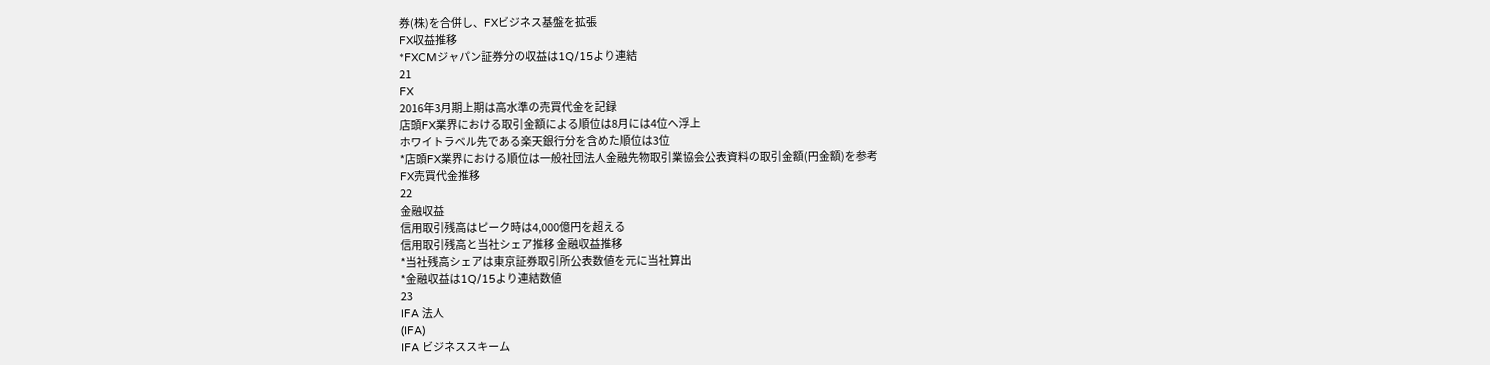券(株)を合併し、FXビジネス基盤を拡張
FX収益推移
*FXCMジャパン証券分の収益は1Q/15より連結
21
FX
2016年3月期上期は高水準の売買代金を記録
店頭FX業界における取引金額による順位は8月には4位へ浮上
ホワイトラベル先である楽天銀行分を含めた順位は3位
*店頭FX業界における順位は一般社団法人金融先物取引業協会公表資料の取引金額(円金額)を参考
FX売買代金推移
22
金融収益
信用取引残高はピーク時は4,000億円を超える
信用取引残高と当社シェア推移 金融収益推移
*当社残高シェアは東京証券取引所公表数値を元に当社算出
*金融収益は1Q/15より連結数値
23
IFA 法人
(IFA)
IFA ビジネススキーム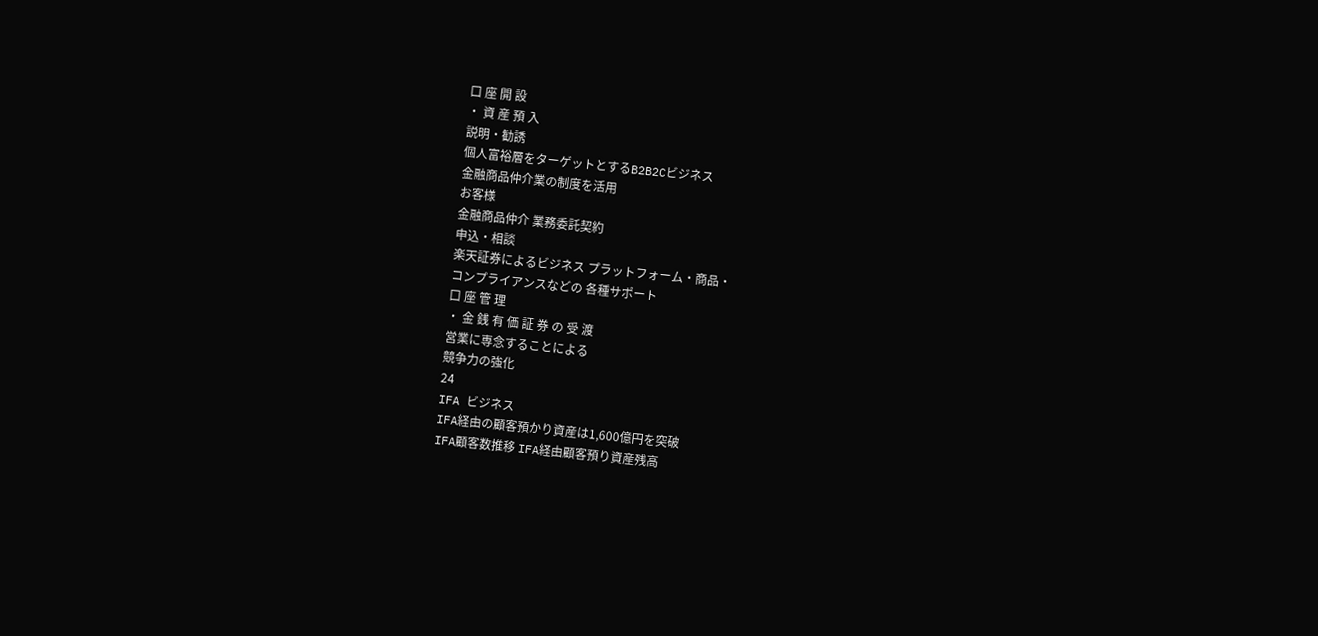口 座 開 設
・ 資 産 預 入
説明・勧誘
個人富裕層をターゲットとするB2B2Cビジネス
金融商品仲介業の制度を活用
お客様
金融商品仲介 業務委託契約
申込・相談
楽天証券によるビジネス プラットフォーム・商品・
コンプライアンスなどの 各種サポート
口 座 管 理
・ 金 銭 有 価 証 券 の 受 渡
営業に専念することによる
競争力の強化
24
IFA ビジネス
IFA経由の顧客預かり資産は1,600億円を突破
IFA顧客数推移 IFA経由顧客預り資産残高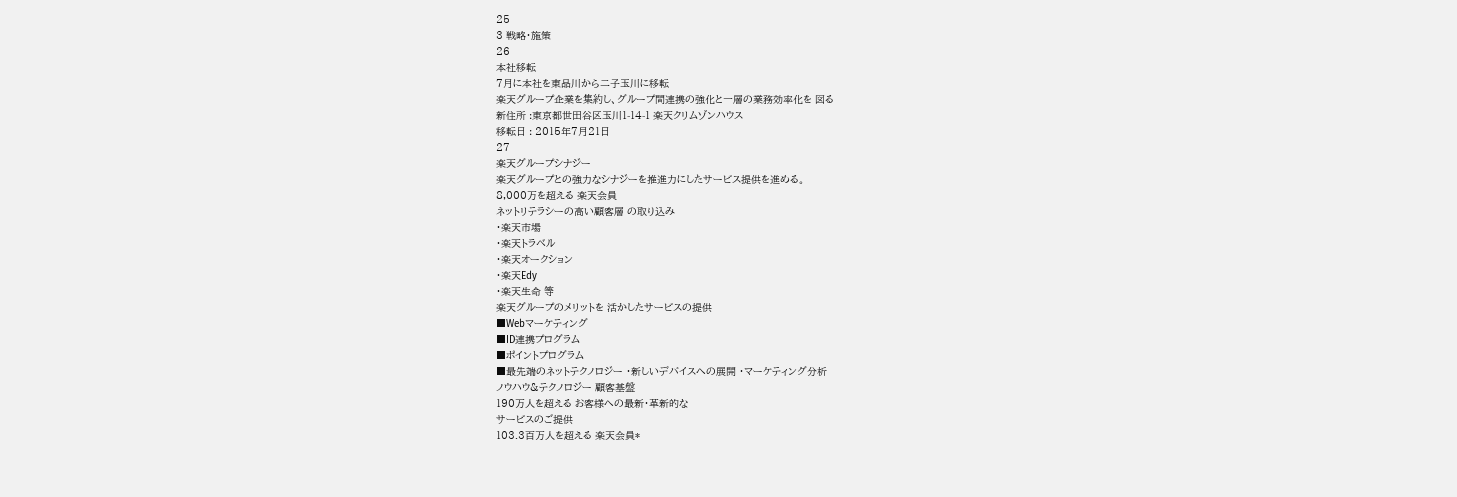25
3 戦略・施策
26
本社移転
7月に本社を東品川から二子玉川に移転
楽天グループ企業を集約し、グループ間連携の強化と一層の業務効率化を 図る
新住所 :東京都世田谷区玉川1-14-1 楽天クリムゾンハウス
移転日 : 2015年7月21日
27
楽天グループシナジー
楽天グループとの強力なシナジーを推進力にしたサービス提供を進める。
8,000万を超える 楽天会員
ネットリテラシーの高い顧客層 の取り込み
・楽天市場
・楽天トラベル
・楽天オークション
・楽天Edy
・楽天生命 等
楽天グループのメリットを 活かしたサービスの提供
■Webマーケティング
■ID連携プログラム
■ポイントプログラム
■最先端のネットテクノロジー ・新しいデバイスへの展開 ・マーケティング分析
ノウハウ&テクノロジー 顧客基盤
190万人を超える お客様への最新・革新的な
サービスのご提供
103.3百万人を超える 楽天会員*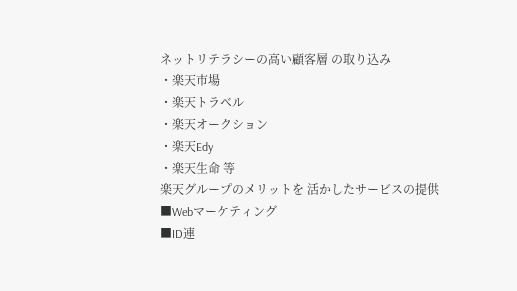ネットリテラシーの高い顧客層 の取り込み
・楽天市場
・楽天トラベル
・楽天オークション
・楽天Edy
・楽天生命 等
楽天グループのメリットを 活かしたサービスの提供
■Webマーケティング
■ID連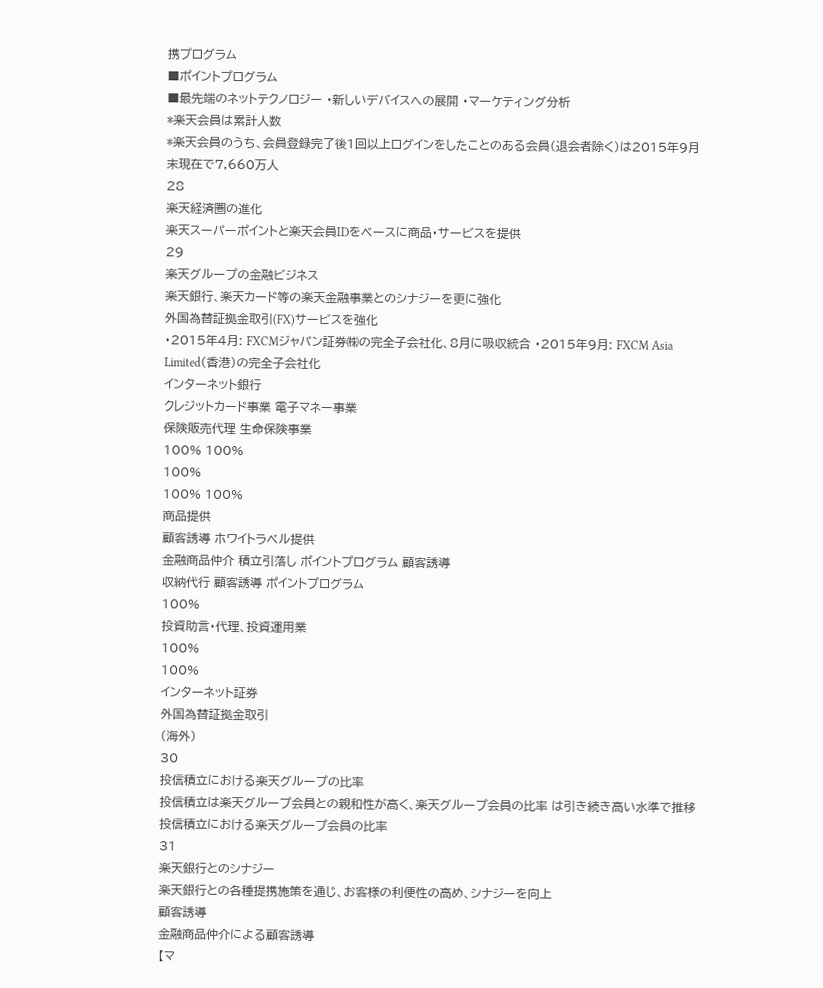携プログラム
■ポイントプログラム
■最先端のネットテクノロジー ・新しいデバイスへの展開 ・マーケティング分析
*楽天会員は累計人数
*楽天会員のうち、会員登録完了後1回以上ログインをしたことのある会員(退会者除く)は2015年9月末現在で7,660万人
28
楽天経済圏の進化
楽天スーパーポイントと楽天会員IDをベースに商品・サービスを提供
29
楽天グループの金融ビジネス
楽天銀行、楽天カード等の楽天金融事業とのシナジーを更に強化
外国為替証拠金取引(FX)サービスを強化
・2015年4月: FXCMジャパン証券㈱の完全子会社化、8月に吸収統合 ・2015年9月: FXCM Asia Limited(香港)の完全子会社化
インターネット銀行
クレジットカード事業 電子マネー事業
保険販売代理 生命保険事業
100% 100%
100%
100% 100%
商品提供
顧客誘導 ホワイトラベル提供
金融商品仲介 積立引落し ポイントプログラム 顧客誘導
収納代行 顧客誘導 ポイントプログラム
100%
投資助言・代理、投資運用業
100%
100%
インターネット証券
外国為替証拠金取引
(海外)
30
投信積立における楽天グループの比率
投信積立は楽天グループ会員との親和性が高く、楽天グループ会員の比率 は引き続き高い水準で推移
投信積立における楽天グループ会員の比率
31
楽天銀行とのシナジー
楽天銀行との各種提携施策を通じ、お客様の利便性の高め、シナジーを向上
顧客誘導
金融商品仲介による顧客誘導
【マ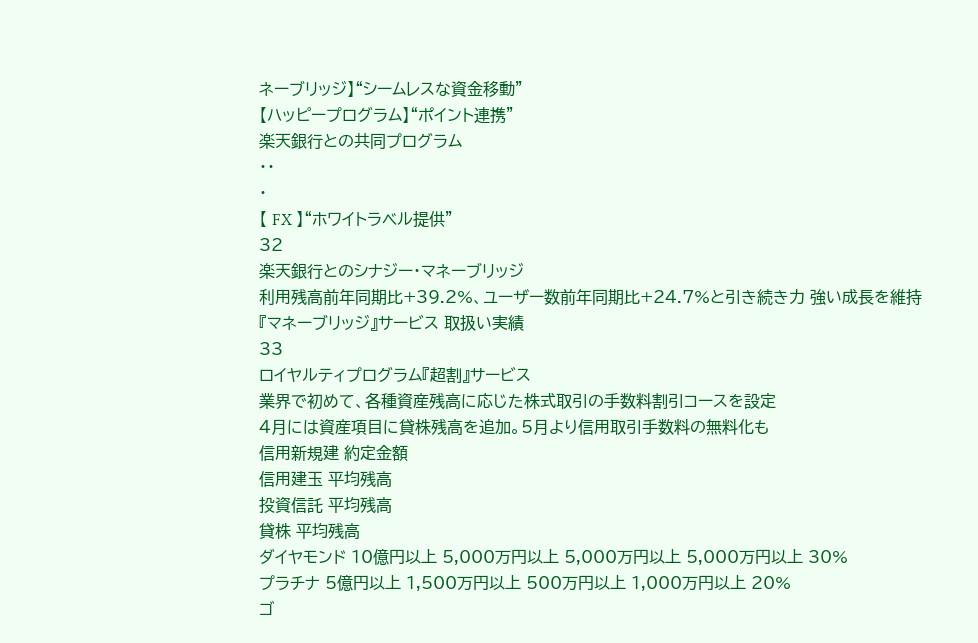ネーブリッジ】“シームレスな資金移動”
【ハッピープログラム】“ポイント連携”
楽天銀行との共同プログラム
・・
・
【 FX 】“ホワイトラベル提供”
32
楽天銀行とのシナジー・マネーブリッジ
利用残高前年同期比+39.2%、ユーザー数前年同期比+24.7%と引き続き力 強い成長を維持
『マネーブリッジ』サービス 取扱い実績
33
ロイヤルティプログラム『超割』サービス
業界で初めて、各種資産残高に応じた株式取引の手数料割引コースを設定
4月には資産項目に貸株残高を追加。5月より信用取引手数料の無料化も
信用新規建 約定金額
信用建玉 平均残高
投資信託 平均残高
貸株 平均残高
ダイヤモンド 10億円以上 5,000万円以上 5,000万円以上 5,000万円以上 30%
プラチナ 5億円以上 1,500万円以上 500万円以上 1,000万円以上 20%
ゴ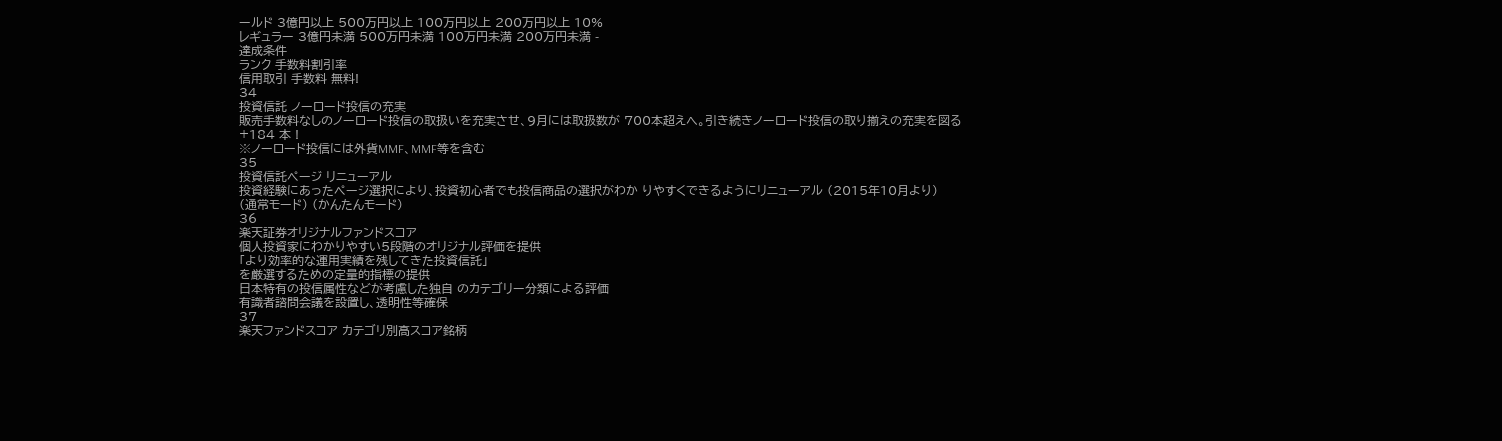ールド 3億円以上 500万円以上 100万円以上 200万円以上 10%
レギュラー 3億円未満 500万円未満 100万円未満 200万円未満 -
達成条件
ランク 手数料割引率
信用取引 手数料 無料!
34
投資信託 ノーロード投信の充実
販売手数料なしのノーロード投信の取扱いを充実させ、9月には取扱数が 700本超えへ。引き続きノーロード投信の取り揃えの充実を図る
+184 本 !
※ノーロード投信には外貨MMF、MMF等を含む
35
投資信託ページ リニューアル
投資経験にあったページ選択により、投資初心者でも投信商品の選択がわか りやすくできるようにリニューアル (2015年10月より)
(通常モード) (かんたんモード)
36
楽天証券オリジナルファンドスコア
個人投資家にわかりやすい5段階のオリジナル評価を提供
「より効率的な運用実績を残してきた投資信託」
を厳選するための定量的指標の提供
日本特有の投信属性などが考慮した独自 のカテゴリー分類による評価
有識者諮問会議を設置し、透明性等確保
37
楽天ファンドスコア カテゴリ別高スコア銘柄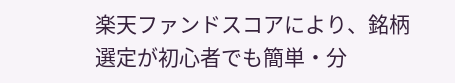楽天ファンドスコアにより、銘柄選定が初心者でも簡単・分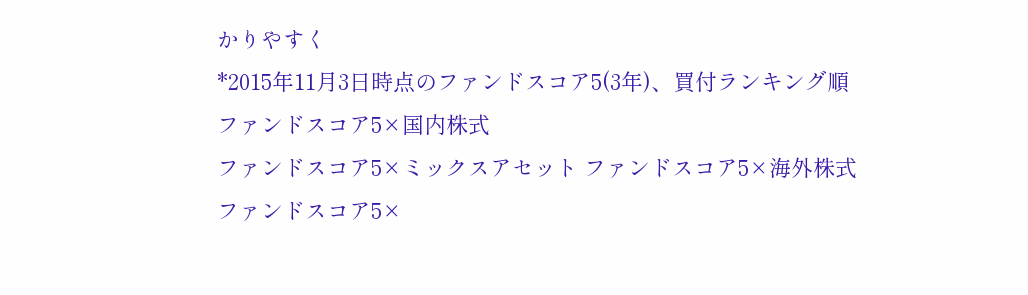かりやすく
*2015年11月3日時点のファンドスコア5(3年)、買付ランキング順
ファンドスコア5×国内株式
ファンドスコア5×ミックスアセット ファンドスコア5×海外株式
ファンドスコア5×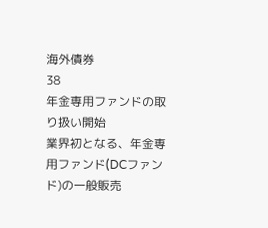海外債券
38
年金専用ファンドの取り扱い開始
業界初となる、年金専用ファンド(DCファンド)の一般販売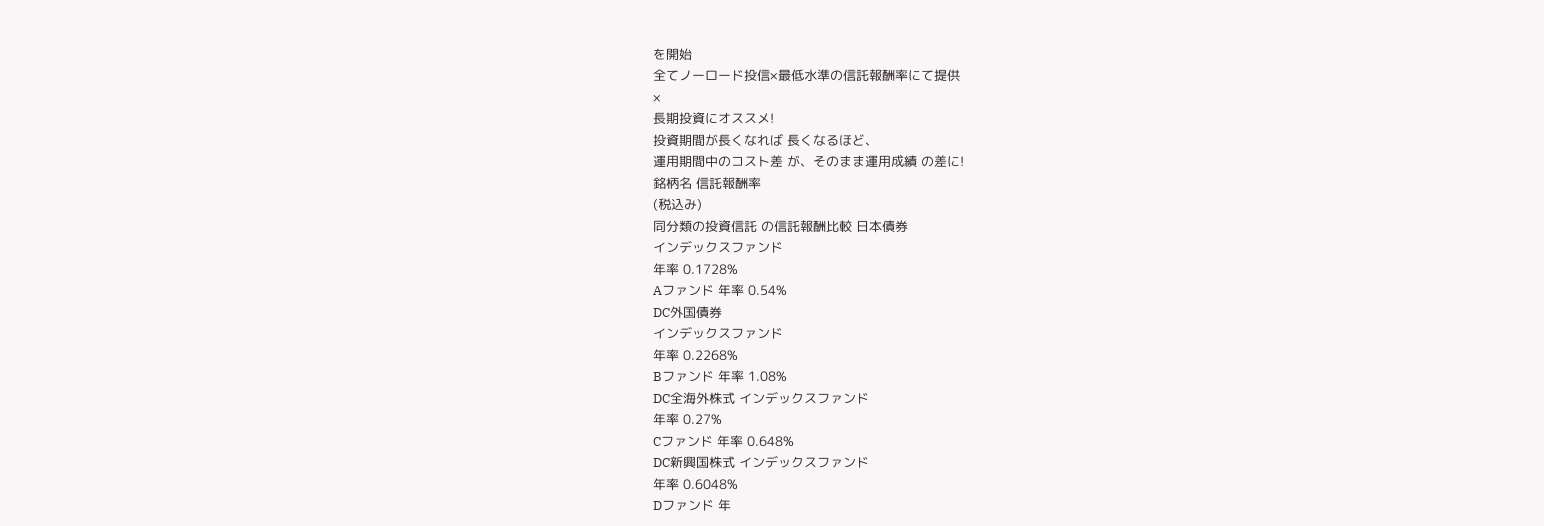を開始
全てノーロード投信×最低水準の信託報酬率にて提供
×
長期投資にオススメ!
投資期間が長くなれば 長くなるほど、
運用期間中のコスト差 が、そのまま運用成績 の差に!
銘柄名 信託報酬率
(税込み)
同分類の投資信託 の信託報酬比較 日本債券
インデックスファンド
年率 0.1728%
Aファンド 年率 0.54%
DC外国債券
インデックスファンド
年率 0.2268%
Bファンド 年率 1.08%
DC全海外株式 インデックスファンド
年率 0.27%
Cファンド 年率 0.648%
DC新興国株式 インデックスファンド
年率 0.6048%
Dファンド 年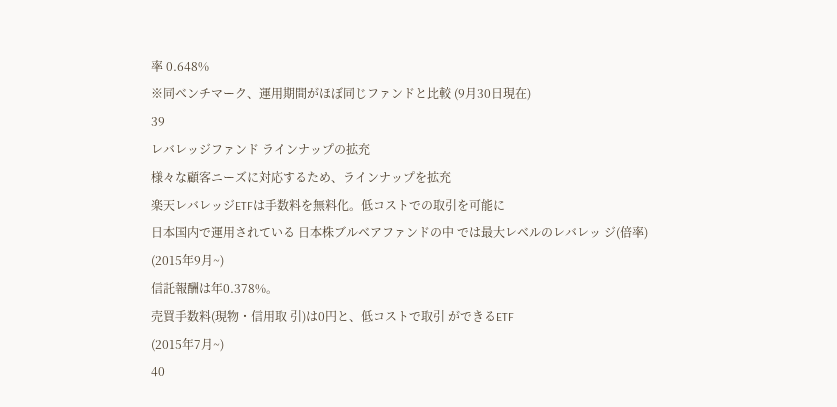率 0.648%
※同ベンチマーク、運用期間がほぼ同じファンドと比較 (9月30日現在)
39
レバレッジファンド ラインナップの拡充
様々な顧客ニーズに対応するため、ラインナップを拡充
楽天レバレッジETFは手数料を無料化。低コストでの取引を可能に
日本国内で運用されている 日本株ブルベアファンドの中 では最大レベルのレバレッ ジ(倍率)
(2015年9月~)
信託報酬は年0.378%。
売買手数料(現物・信用取 引)は0円と、低コストで取引 ができるETF
(2015年7月~)
40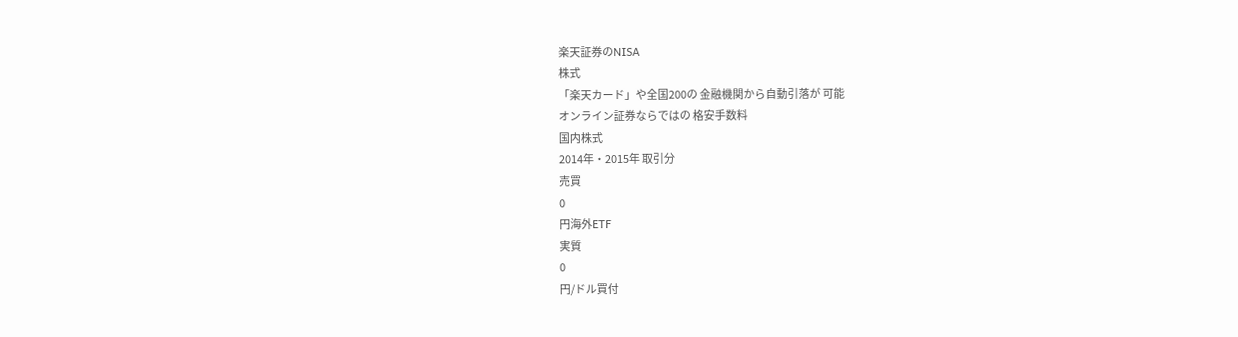楽天証券のNISA
株式
「楽天カード」や全国200の 金融機関から自動引落が 可能
オンライン証券ならではの 格安手数料
国内株式
2014年・2015年 取引分
売買
0
円海外ETF
実質
0
円/ドル買付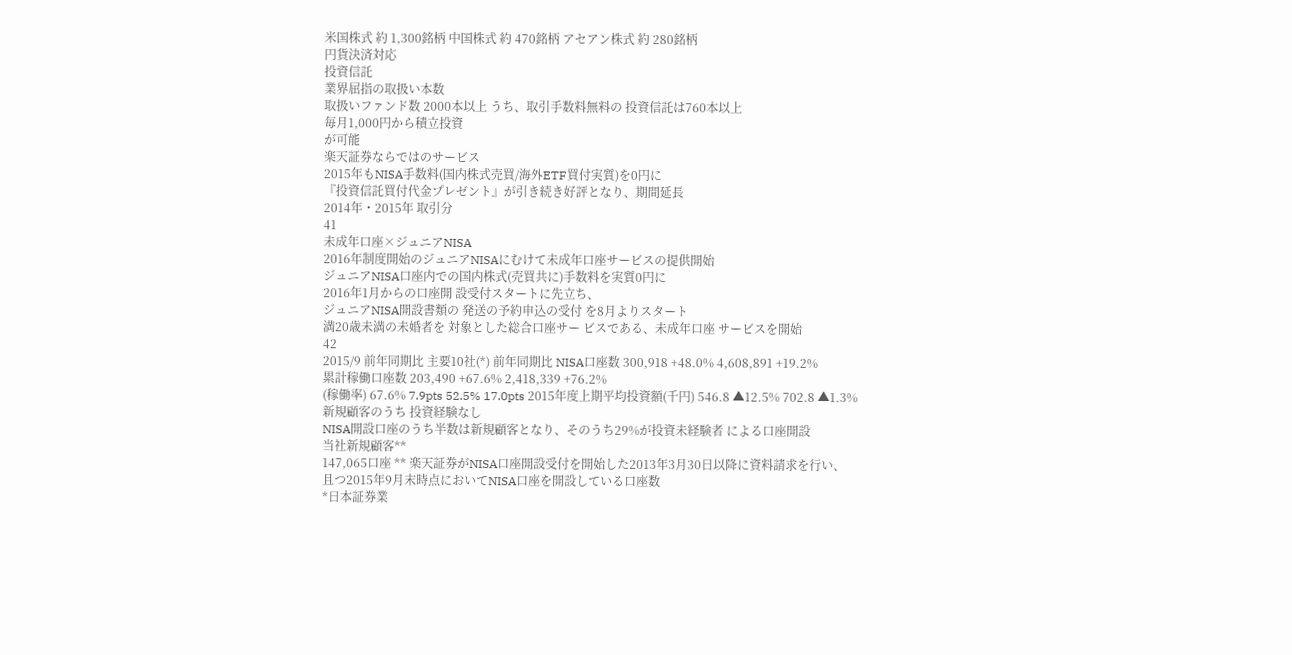米国株式 約 1,300銘柄 中国株式 約 470銘柄 アセアン株式 約 280銘柄
円貨決済対応
投資信託
業界屈指の取扱い本数
取扱いファンド数 2000本以上 うち、取引手数料無料の 投資信託は760本以上
毎月1,000円から積立投資
が可能
楽天証券ならではのサービス
2015年もNISA手数料(国内株式売買/海外ETF買付実質)を0円に
『投資信託買付代金プレゼント』が引き続き好評となり、期間延長
2014年・2015年 取引分
41
未成年口座×ジュニアNISA
2016年制度開始のジュニアNISAにむけて未成年口座サービスの提供開始
ジュニアNISA口座内での国内株式(売買共に)手数料を実質0円に
2016年1月からの口座開 設受付スタートに先立ち、
ジュニアNISA開設書類の 発送の予約申込の受付 を8月よりスタート
満20歳未満の未婚者を 対象とした総合口座サー ビスである、未成年口座 サービスを開始
42
2015/9 前年同期比 主要10社(*) 前年同期比 NISA口座数 300,918 +48.0% 4,608,891 +19.2%
累計稼働口座数 203,490 +67.6% 2,418,339 +76.2%
(稼働率) 67.6% 7.9pts 52.5% 17.0pts 2015年度上期平均投資額(千円) 546.8 ▲12.5% 702.8 ▲1.3%
新規顧客のうち 投資経験なし
NISA開設口座のうち半数は新規顧客となり、そのうち29%が投資未経験者 による口座開設
当社新規顧客**
147,065口座 ** 楽天証券がNISA口座開設受付を開始した2013年3月30日以降に資料請求を行い、
且つ2015年9月末時点においてNISA口座を開設している口座数
*日本証券業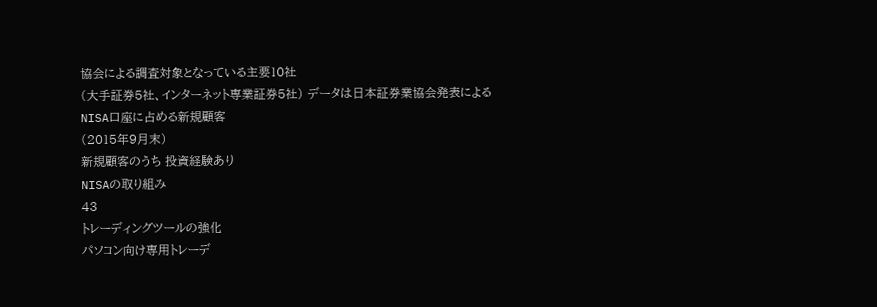協会による調査対象となっている主要10社
(大手証券5社、インターネット専業証券5社) データは日本証券業協会発表による
NISA口座に占める新規顧客
(2015年9月末)
新規顧客のうち 投資経験あり
NISAの取り組み
43
トレーディングツールの強化
パソコン向け専用トレーデ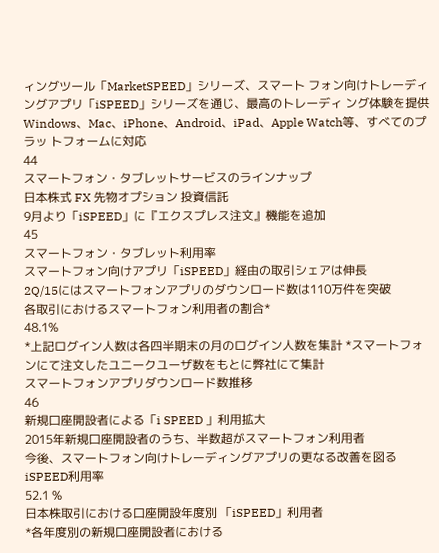ィングツール「MarketSPEED」シリーズ、スマート フォン向けトレーディングアプリ「iSPEED」シリーズを通じ、最高のトレーディ ング体験を提供
Windows、Mac、iPhone、Android、iPad、Apple Watch等、すべてのプラッ トフォームに対応
44
スマートフォン・タブレットサービスのラインナップ
日本株式 FX 先物オプション 投資信託
9月より「iSPEED」に『エクスプレス注文』機能を追加
45
スマートフォン・タブレット利用率
スマートフォン向けアプリ「iSPEED」経由の取引シェアは伸長
2Q/15にはスマートフォンアプリのダウンロード数は110万件を突破
各取引におけるスマートフォン利用者の割合*
48.1%
*上記ログイン人数は各四半期末の月のログイン人数を集計 *スマートフォンにて注文したユニークユーザ数をもとに弊社にて集計
スマートフォンアプリダウンロード数推移
46
新規口座開設者による「i SPEED 」利用拡大
2015年新規口座開設者のうち、半数超がスマートフォン利用者
今後、スマートフォン向けトレーディングアプリの更なる改善を図る
iSPEED利用率
52.1 %
日本株取引における口座開設年度別 「iSPEED」利用者
*各年度別の新規口座開設者における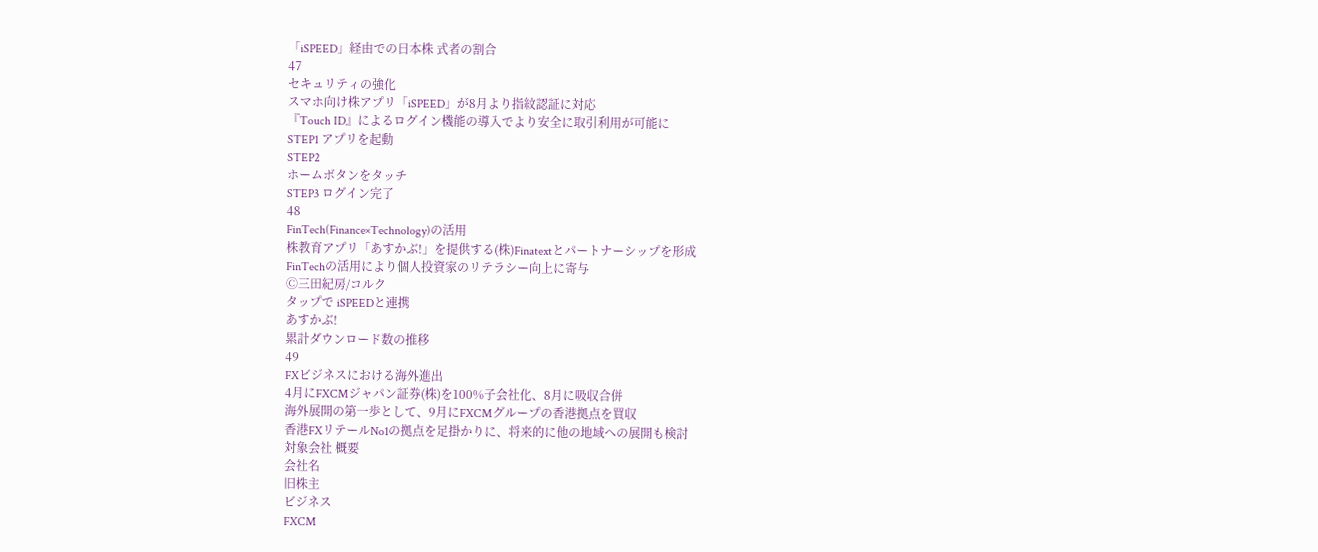「iSPEED」経由での日本株 式者の割合
47
セキュリティの強化
スマホ向け株アプリ「iSPEED」が8月より指紋認証に対応
『Touch ID』によるログイン機能の導入でより安全に取引利用が可能に
STEP1 アプリを起動
STEP2
ホームボタンをタッチ
STEP3 ログイン完了
48
FinTech(Finance×Technology)の活用
株教育アプリ「あすかぶ!」を提供する(株)Finatextとパートナーシップを形成
FinTechの活用により個人投資家のリテラシー向上に寄与
Ⓒ三田紀房/コルク
タップで iSPEEDと連携
あすかぶ!
累計ダウンロード数の推移
49
FXビジネスにおける海外進出
4月にFXCMジャパン証券(株)を100%子会社化、8月に吸収合併
海外展開の第一歩として、9月にFXCMグループの香港拠点を買収
香港FXリテールNo1の拠点を足掛かりに、将来的に他の地域への展開も検討
対象会社 概要
会社名
旧株主
ビジネス
FXCM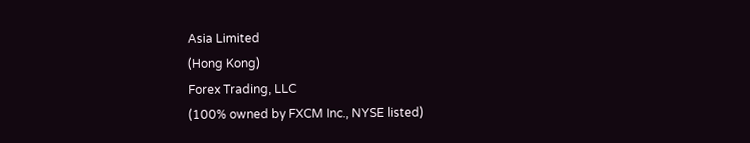Asia Limited
(Hong Kong)
Forex Trading, LLC
(100% owned by FXCM Inc., NYSE listed)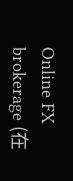Online FX brokerage (在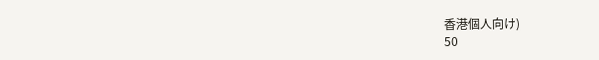香港個人向け)
50